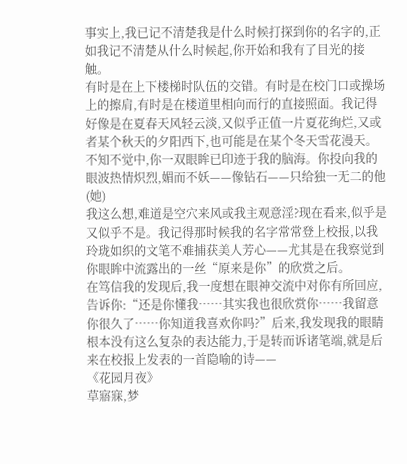事实上,我已记不清楚我是什么时候打探到你的名字的,正如我记不清楚从什么时候起,你开始和我有了目光的接触。
有时是在上下楼梯时队伍的交错。有时是在校门口或操场上的擦肩,有时是在楼道里相向而行的直接照面。我记得好像是在夏春天风轻云淡,又似乎正值一片夏花绚烂,又或者某个秋天的夕阳西下,也可能是在某个冬天雪花漫天。不知不觉中,你一双眼眸已印迹于我的脑海。你投向我的眼波热情炽烈,媚而不妖——像钻石——只给独一无二的他(她)
我这么想,难道是空穴来风或我主观意淫?现在看来,似乎是又似乎不是。我记得那时候我的名字常常登上校报,以我玲珑如织的文笔不难捕获美人芳心——尤其是在我察觉到你眼眸中流露出的一丝“原来是你”的欣赏之后。
在笃信我的发现后,我一度想在眼神交流中对你有所回应,告诉你:“还是你懂我……其实我也很欣赏你……我留意你很久了……你知道我喜欢你吗?”后来,我发现我的眼睛根本没有这么复杂的表达能力,于是转而诉诸笔端,就是后来在校报上发表的一首隐喻的诗——
《花园月夜》
草寤寐,梦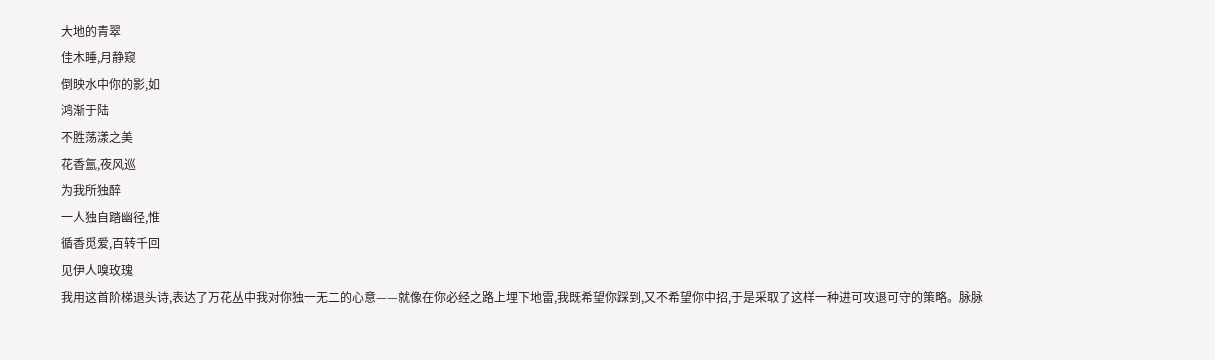大地的青翠
佳木睡,月静窥
倒映水中你的影,如
鸿渐于陆
不胜荡漾之美
花香氲,夜风巡
为我所独醉
一人独自踏幽径,惟
循香觅爱,百转千回
见伊人嗅玫瑰
我用这首阶梯退头诗,表达了万花丛中我对你独一无二的心意——就像在你必经之路上埋下地雷,我既希望你踩到,又不希望你中招,于是采取了这样一种进可攻退可守的策略。脉脉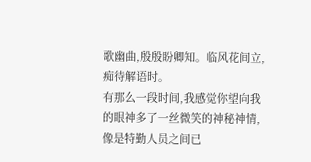歌幽曲,殷殷盼卿知。临风花间立,痴待解语时。
有那么一段时间,我感觉你望向我的眼神多了一丝微笑的神秘神情,像是特勤人员之间已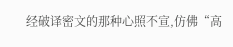经破译密文的那种心照不宣,仿佛“高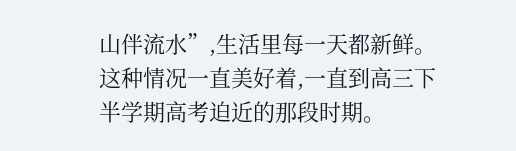山伴流水”,生活里每一天都新鲜。
这种情况一直美好着,一直到高三下半学期高考迫近的那段时期。